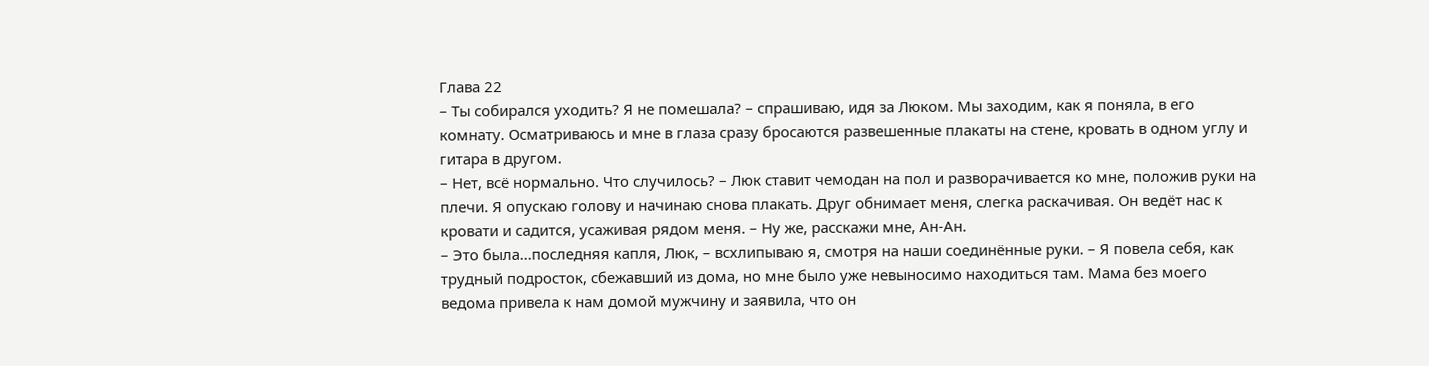Глава 22
– Ты собирался уходить? Я не помешала? – спрашиваю, идя за Люком. Мы заходим, как я поняла, в его комнату. Осматриваюсь и мне в глаза сразу бросаются развешенные плакаты на стене, кровать в одном углу и гитара в другом.
– Нет, всё нормально. Что случилось? – Люк ставит чемодан на пол и разворачивается ко мне, положив руки на плечи. Я опускаю голову и начинаю снова плакать. Друг обнимает меня, слегка раскачивая. Он ведёт нас к кровати и садится, усаживая рядом меня. – Ну же, расскажи мне, Ан-Ан.
– Это была...последняя капля, Люк, – всхлипываю я, смотря на наши соединённые руки. – Я повела себя, как трудный подросток, сбежавший из дома, но мне было уже невыносимо находиться там. Мама без моего ведома привела к нам домой мужчину и заявила, что он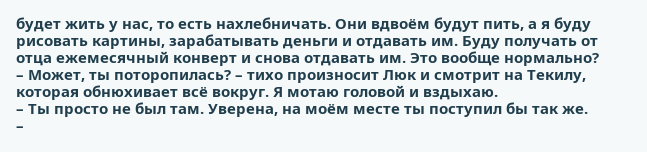будет жить у нас, то есть нахлебничать. Они вдвоём будут пить, а я буду рисовать картины, зарабатывать деньги и отдавать им. Буду получать от отца ежемесячный конверт и снова отдавать им. Это вообще нормально?
– Может, ты поторопилась? – тихо произносит Люк и смотрит на Текилу, которая обнюхивает всё вокруг. Я мотаю головой и вздыхаю.
– Ты просто не был там. Уверена, на моём месте ты поступил бы так же.
–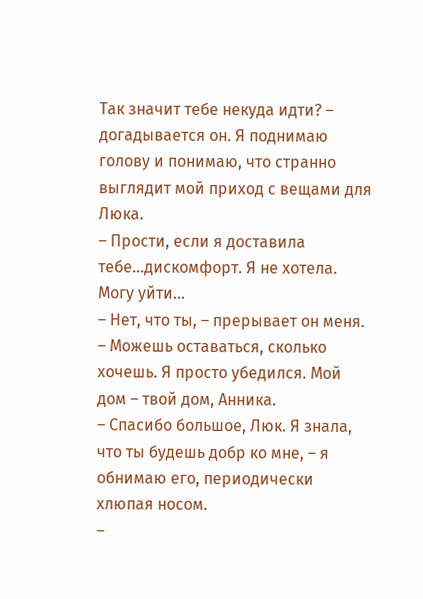Так значит тебе некуда идти? – догадывается он. Я поднимаю голову и понимаю, что странно выглядит мой приход с вещами для Люка.
– Прости, если я доставила тебе...дискомфорт. Я не хотела. Могу уйти...
– Нет, что ты, – прерывает он меня. – Можешь оставаться, сколько хочешь. Я просто убедился. Мой дом – твой дом, Анника.
– Спасибо большое, Люк. Я знала, что ты будешь добр ко мне, – я обнимаю его, периодически хлюпая носом.
–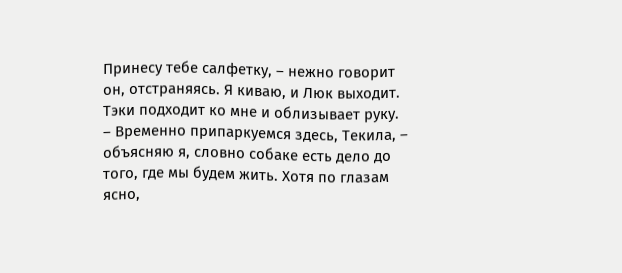Принесу тебе салфетку, – нежно говорит он, отстраняясь. Я киваю, и Люк выходит. Тэки подходит ко мне и облизывает руку.
– Временно припаркуемся здесь, Текила, – объясняю я, словно собаке есть дело до того, где мы будем жить. Хотя по глазам ясно,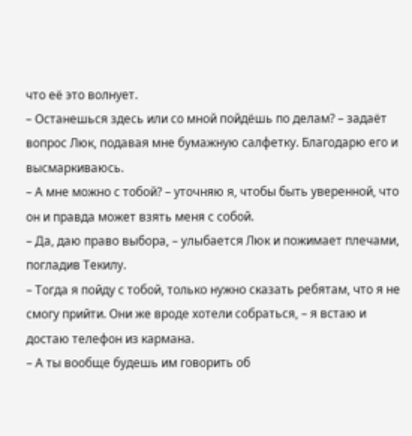что её это волнует.
– Останешься здесь или со мной пойдёшь по делам? – задаёт вопрос Люк, подавая мне бумажную салфетку. Благодарю его и высмаркиваюсь.
– А мне можно с тобой? – уточняю я, чтобы быть уверенной, что он и правда может взять меня с собой.
– Да, даю право выбора, – улыбается Люк и пожимает плечами, погладив Текилу.
– Тогда я пойду с тобой, только нужно сказать ребятам, что я не смогу прийти. Они же вроде хотели собраться, – я встаю и достаю телефон из кармана.
– А ты вообще будешь им говорить об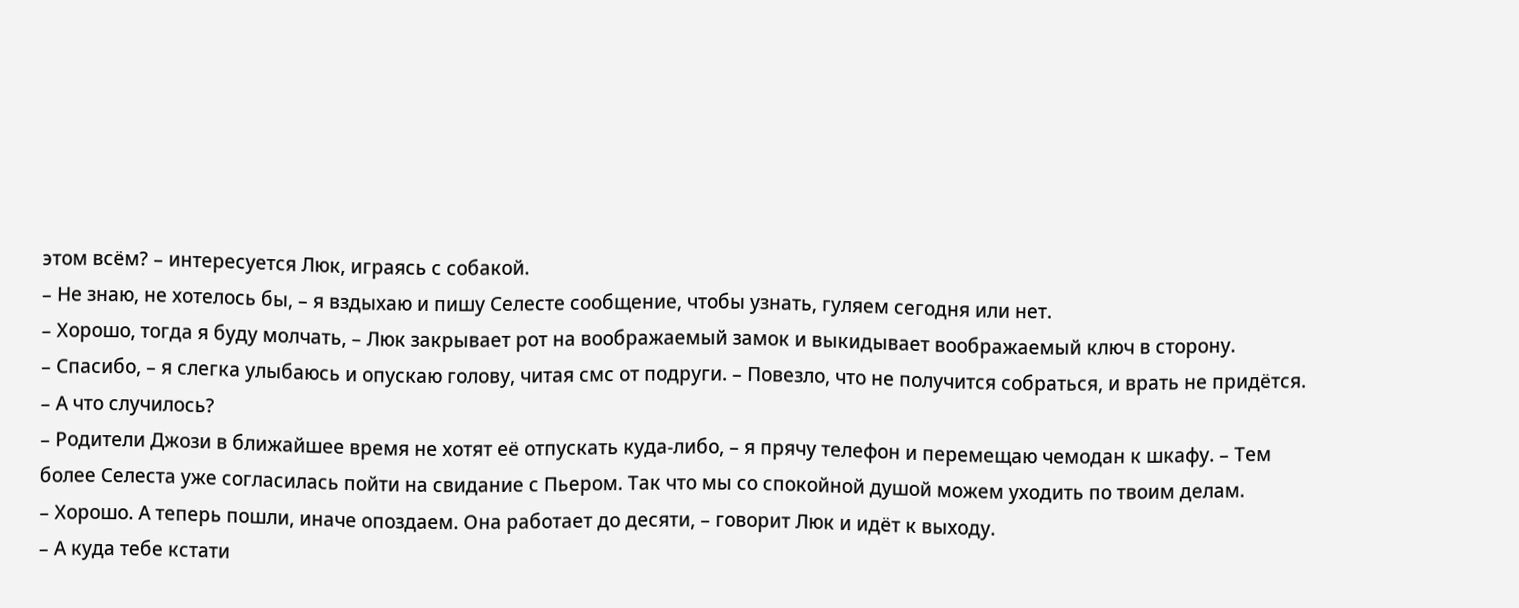этом всём? – интересуется Люк, играясь с собакой.
– Не знаю, не хотелось бы, – я вздыхаю и пишу Селесте сообщение, чтобы узнать, гуляем сегодня или нет.
– Хорошо, тогда я буду молчать, – Люк закрывает рот на воображаемый замок и выкидывает воображаемый ключ в сторону.
– Спасибо, – я слегка улыбаюсь и опускаю голову, читая смс от подруги. – Повезло, что не получится собраться, и врать не придётся.
– А что случилось?
– Родители Джози в ближайшее время не хотят её отпускать куда-либо, – я прячу телефон и перемещаю чемодан к шкафу. – Тем более Селеста уже согласилась пойти на свидание с Пьером. Так что мы со спокойной душой можем уходить по твоим делам.
– Хорошо. А теперь пошли, иначе опоздаем. Она работает до десяти, – говорит Люк и идёт к выходу.
– А куда тебе кстати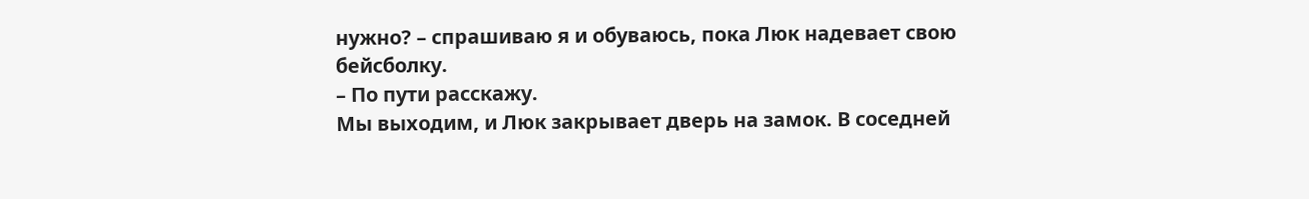нужно? – спрашиваю я и обуваюсь, пока Люк надевает свою бейсболку.
– По пути расскажу.
Мы выходим, и Люк закрывает дверь на замок. В соседней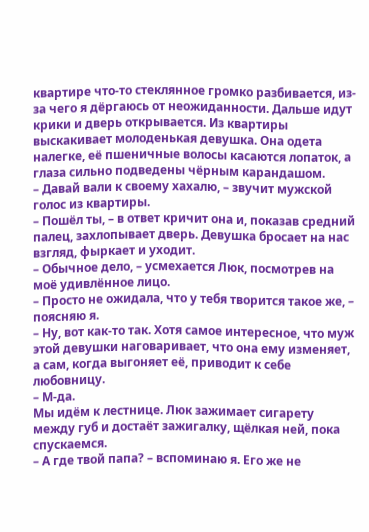квартире что-то стеклянное громко разбивается, из-за чего я дёргаюсь от неожиданности. Дальше идут крики и дверь открывается. Из квартиры выскакивает молоденькая девушка. Она одета налегке, её пшеничные волосы касаются лопаток, а глаза сильно подведены чёрным карандашом.
– Давай вали к своему хахалю, – звучит мужской голос из квартиры.
– Пошёл ты, – в ответ кричит она и, показав средний палец, захлопывает дверь. Девушка бросает на нас взгляд, фыркает и уходит.
– Обычное дело, – усмехается Люк, посмотрев на моё удивлённое лицо.
– Просто не ожидала, что у тебя творится такое же, – поясняю я.
– Ну, вот как-то так. Хотя самое интересное, что муж этой девушки наговаривает, что она ему изменяет, а сам, когда выгоняет её, приводит к себе любовницу.
– М-да.
Мы идём к лестнице. Люк зажимает сигарету между губ и достаёт зажигалку, щёлкая ней, пока спускаемся.
– А где твой папа? – вспоминаю я. Его же не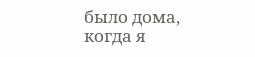было дома, когда я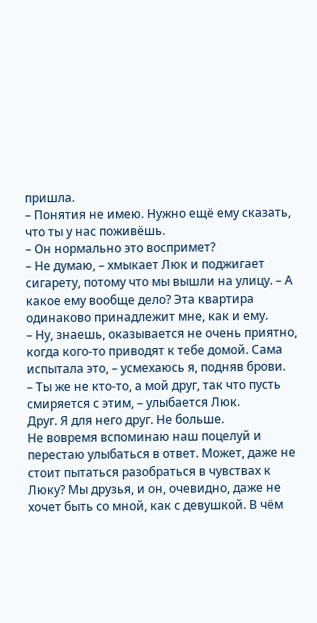пришла.
– Понятия не имею. Нужно ещё ему сказать, что ты у нас поживёшь.
– Он нормально это воспримет?
– Не думаю, – хмыкает Люк и поджигает сигарету, потому что мы вышли на улицу. – А какое ему вообще дело? Эта квартира одинаково принадлежит мне, как и ему.
– Ну, знаешь, оказывается не очень приятно, когда кого-то приводят к тебе домой. Сама испытала это, – усмехаюсь я, подняв брови.
– Ты же не кто-то, а мой друг, так что пусть смиряется с этим, – улыбается Люк.
Друг. Я для него друг. Не больше.
Не вовремя вспоминаю наш поцелуй и перестаю улыбаться в ответ. Может, даже не стоит пытаться разобраться в чувствах к Люку? Мы друзья, и он, очевидно, даже не хочет быть со мной, как с девушкой. В чём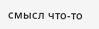смысл что-то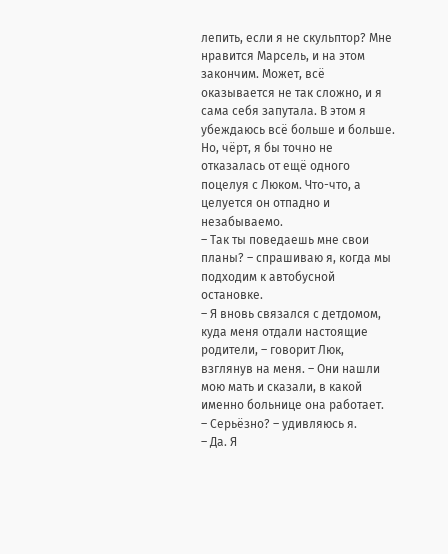лепить, если я не скульптор? Мне нравится Марсель, и на этом закончим. Может, всё оказывается не так сложно, и я сама себя запутала. В этом я убеждаюсь всё больше и больше. Но, чёрт, я бы точно не отказалась от ещё одного поцелуя с Люком. Что-что, а целуется он отпадно и незабываемо.
– Так ты поведаешь мне свои планы? – спрашиваю я, когда мы подходим к автобусной остановке.
– Я вновь связался с детдомом, куда меня отдали настоящие родители, – говорит Люк, взглянув на меня. – Они нашли мою мать и сказали, в какой именно больнице она работает.
– Серьёзно? – удивляюсь я.
– Да. Я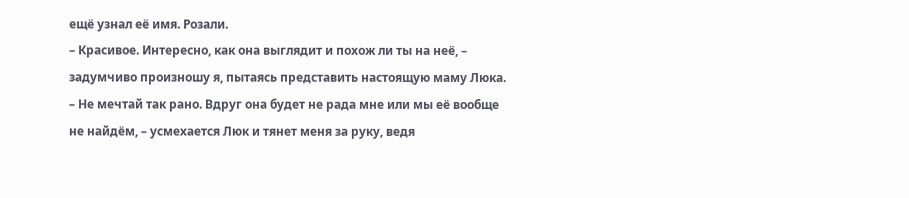ещё узнал её имя. Розали.
– Красивое. Интересно, как она выглядит и похож ли ты на неё, – задумчиво произношу я, пытаясь представить настоящую маму Люка.
– Не мечтай так рано. Вдруг она будет не рада мне или мы её вообще не найдём, – усмехается Люк и тянет меня за руку, ведя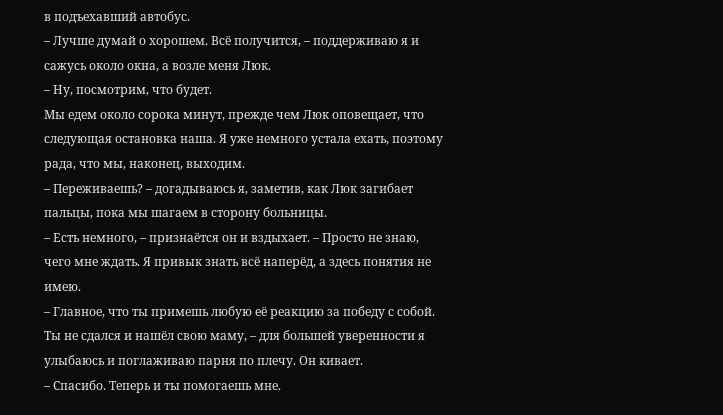в подъехавший автобус.
– Лучше думай о хорошем. Всё получится, – поддерживаю я и сажусь около окна, а возле меня Люк.
– Ну, посмотрим, что будет.
Мы едем около сорока минут, прежде чем Люк оповещает, что следующая остановка наша. Я уже немного устала ехать, поэтому рада, что мы, наконец, выходим.
– Переживаешь? – догадываюсь я, заметив, как Люк загибает пальцы, пока мы шагаем в сторону больницы.
– Есть немного, – признаётся он и вздыхает. – Просто не знаю, чего мне ждать. Я привык знать всё наперёд, а здесь понятия не имею.
– Главное, что ты примешь любую её реакцию за победу с собой. Ты не сдался и нашёл свою маму, – для большей уверенности я улыбаюсь и поглаживаю парня по плечу. Он кивает.
– Спасибо. Теперь и ты помогаешь мне.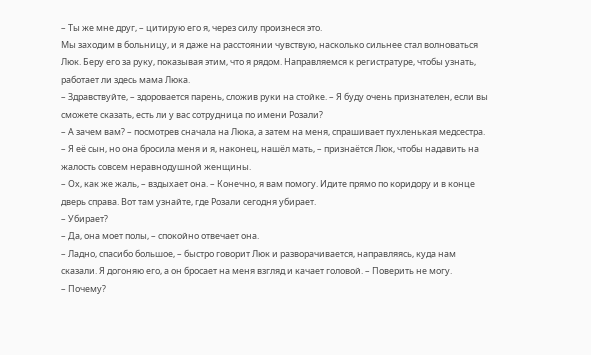– Ты же мне друг, – цитирую его я, через силу произнеся это.
Мы заходим в больницу, и я даже на расстоянии чувствую, насколько сильнее стал волноваться Люк. Беру его за руку, показывая этим, что я рядом. Направляемся к регистратуре, чтобы узнать, работает ли здесь мама Люка.
– Здравствуйте, – здоровается парень, сложив руки на стойке. – Я буду очень признателен, если вы сможете сказать, есть ли у вас сотрудница по имени Розали?
– А зачем вам? – посмотрев сначала на Люка, а затем на меня, спрашивает пухленькая медсестра.
– Я её сын, но она бросила меня и я, наконец, нашёл мать, – признаётся Люк, чтобы надавить на жалость совсем неравнодушной женщины.
– Ох, как же жаль, – вздыхает она. – Конечно, я вам помогу. Идите прямо по коридору и в конце дверь справа. Вот там узнайте, где Розали сегодня убирает.
– Убирает?
– Да, она моет полы, – спокойно отвечает она.
– Ладно, спасибо большое, – быстро говорит Люк и разворачивается, направляясь, куда нам сказали. Я догоняю его, а он бросает на меня взгляд и качает головой. – Поверить не могу.
– Почему?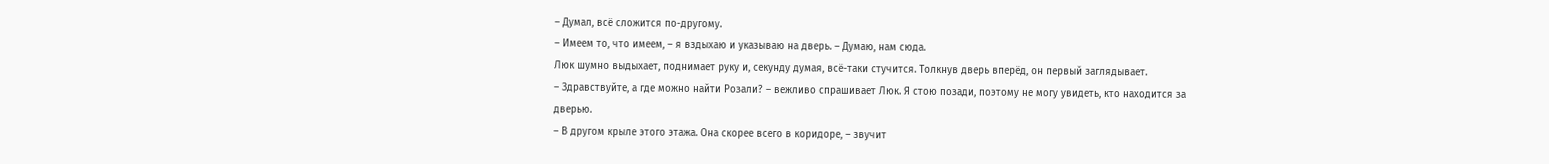– Думал, всё сложится по-другому.
– Имеем то, что имеем, – я вздыхаю и указываю на дверь. – Думаю, нам сюда.
Люк шумно выдыхает, поднимает руку и, секунду думая, всё-таки стучится. Толкнув дверь вперёд, он первый заглядывает.
– Здравствуйте, а где можно найти Розали? – вежливо спрашивает Люк. Я стою позади, поэтому не могу увидеть, кто находится за дверью.
– В другом крыле этого этажа. Она скорее всего в коридоре, – звучит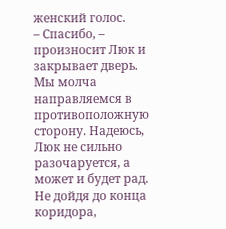женский голос.
– Спасибо, – произносит Люк и закрывает дверь. Мы молча направляемся в противоположную сторону. Надеюсь, Люк не сильно разочаруется, а может и будет рад.
Не дойдя до конца коридора,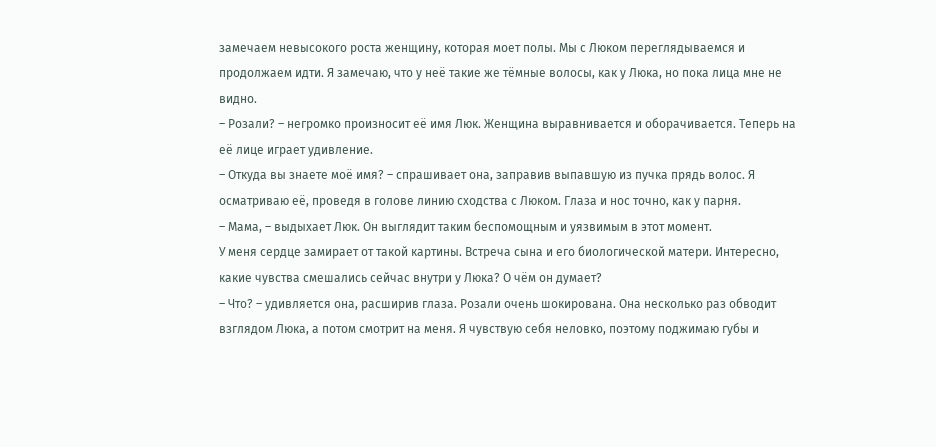замечаем невысокого роста женщину, которая моет полы. Мы с Люком переглядываемся и продолжаем идти. Я замечаю, что у неё такие же тёмные волосы, как у Люка, но пока лица мне не видно.
– Розали? – негромко произносит её имя Люк. Женщина выравнивается и оборачивается. Теперь на её лице играет удивление.
– Откуда вы знаете моё имя? – спрашивает она, заправив выпавшую из пучка прядь волос. Я осматриваю её, проведя в голове линию сходства с Люком. Глаза и нос точно, как у парня.
– Мама, – выдыхает Люк. Он выглядит таким беспомощным и уязвимым в этот момент.
У меня сердце замирает от такой картины. Встреча сына и его биологической матери. Интересно, какие чувства смешались сейчас внутри у Люка? О чём он думает?
– Что? – удивляется она, расширив глаза. Розали очень шокирована. Она несколько раз обводит взглядом Люка, а потом смотрит на меня. Я чувствую себя неловко, поэтому поджимаю губы и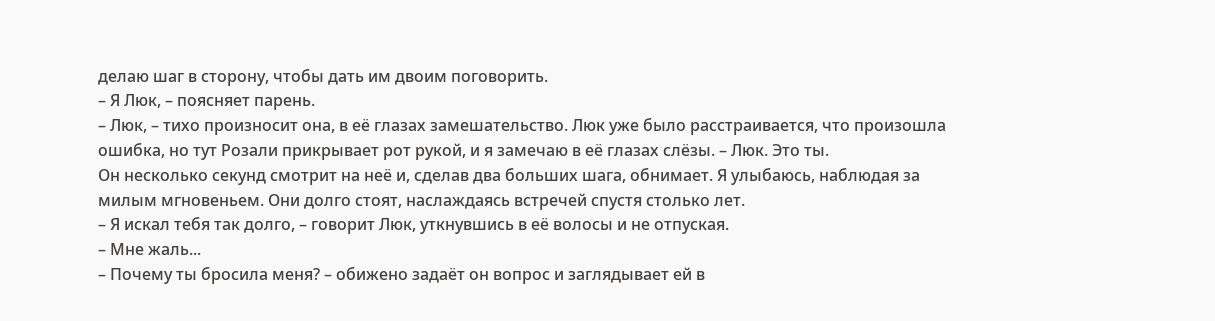делаю шаг в сторону, чтобы дать им двоим поговорить.
– Я Люк, – поясняет парень.
– Люк, – тихо произносит она, в её глазах замешательство. Люк уже было расстраивается, что произошла ошибка, но тут Розали прикрывает рот рукой, и я замечаю в её глазах слёзы. – Люк. Это ты.
Он несколько секунд смотрит на неё и, сделав два больших шага, обнимает. Я улыбаюсь, наблюдая за милым мгновеньем. Они долго стоят, наслаждаясь встречей спустя столько лет.
– Я искал тебя так долго, – говорит Люк, уткнувшись в её волосы и не отпуская.
– Мне жаль...
– Почему ты бросила меня? – обижено задаёт он вопрос и заглядывает ей в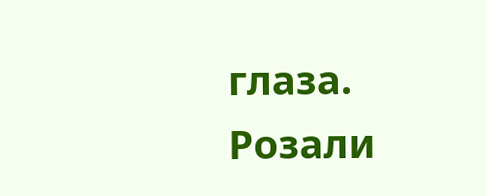глаза. Розали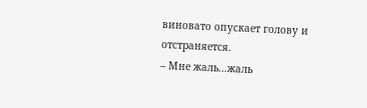виновато опускает голову и отстраняется.
– Мне жаль...жаль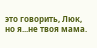это говорить, Люк, но я...не твоя мама.